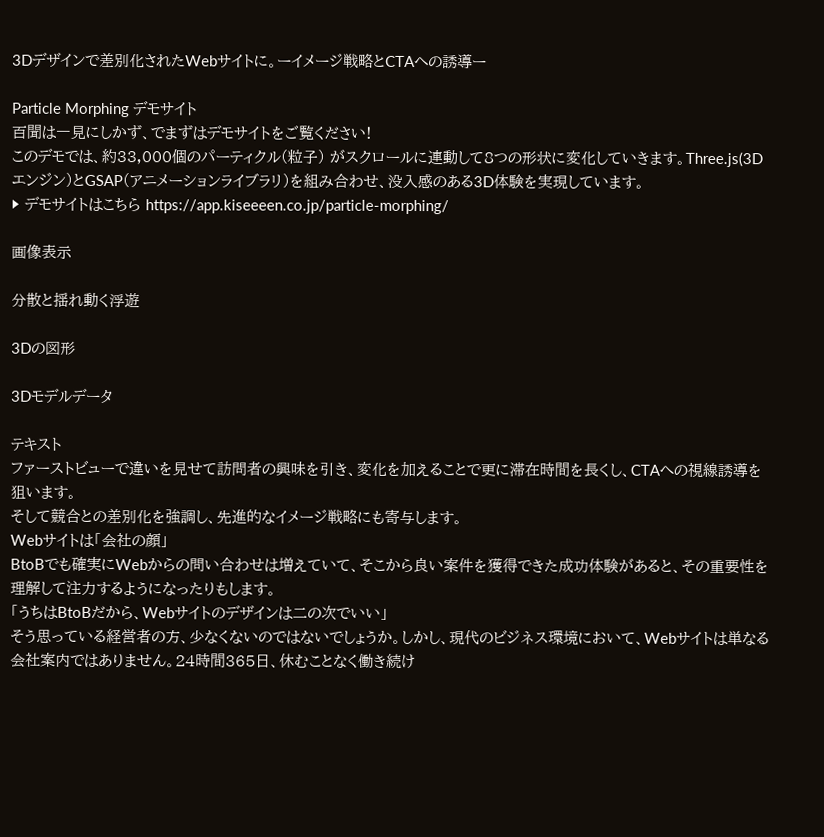3Dデザインで差別化されたWebサイトに。ーイメージ戦略とCTAへの誘導ー

Particle Morphing デモサイト
百聞は一見にしかず、でまずはデモサイトをご覧ください!
このデモでは、約33,000個のパーティクル(粒子) がスクロールに連動して8つの形状に変化していきます。Three.js(3Dエンジン)とGSAP(アニメーションライブラリ)を組み合わせ、没入感のある3D体験を実現しています。
▶ デモサイトはこちら https://app.kiseeeen.co.jp/particle-morphing/

画像表示

分散と揺れ動く浮遊

3Dの図形

3Dモデルデータ

テキスト
ファーストビューで違いを見せて訪問者の興味を引き、変化を加えることで更に滞在時間を長くし、CTAへの視線誘導を狙います。
そして競合との差別化を強調し、先進的なイメージ戦略にも寄与します。
Webサイトは「会社の顔」
BtoBでも確実にWebからの問い合わせは増えていて、そこから良い案件を獲得できた成功体験があると、その重要性を理解して注力するようになったりもします。
「うちはBtoBだから、Webサイトのデザインは二の次でいい」
そう思っている経営者の方、少なくないのではないでしょうか。しかし、現代のビジネス環境において、Webサイトは単なる会社案内ではありません。24時間365日、休むことなく働き続け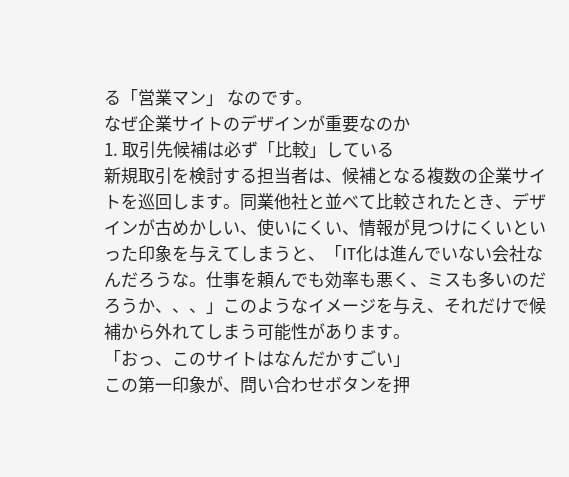る「営業マン」 なのです。
なぜ企業サイトのデザインが重要なのか
1. 取引先候補は必ず「比較」している
新規取引を検討する担当者は、候補となる複数の企業サイトを巡回します。同業他社と並べて比較されたとき、デザインが古めかしい、使いにくい、情報が見つけにくいといった印象を与えてしまうと、「IT化は進んでいない会社なんだろうな。仕事を頼んでも効率も悪く、ミスも多いのだろうか、、、」このようなイメージを与え、それだけで候補から外れてしまう可能性があります。
「おっ、このサイトはなんだかすごい」
この第一印象が、問い合わせボタンを押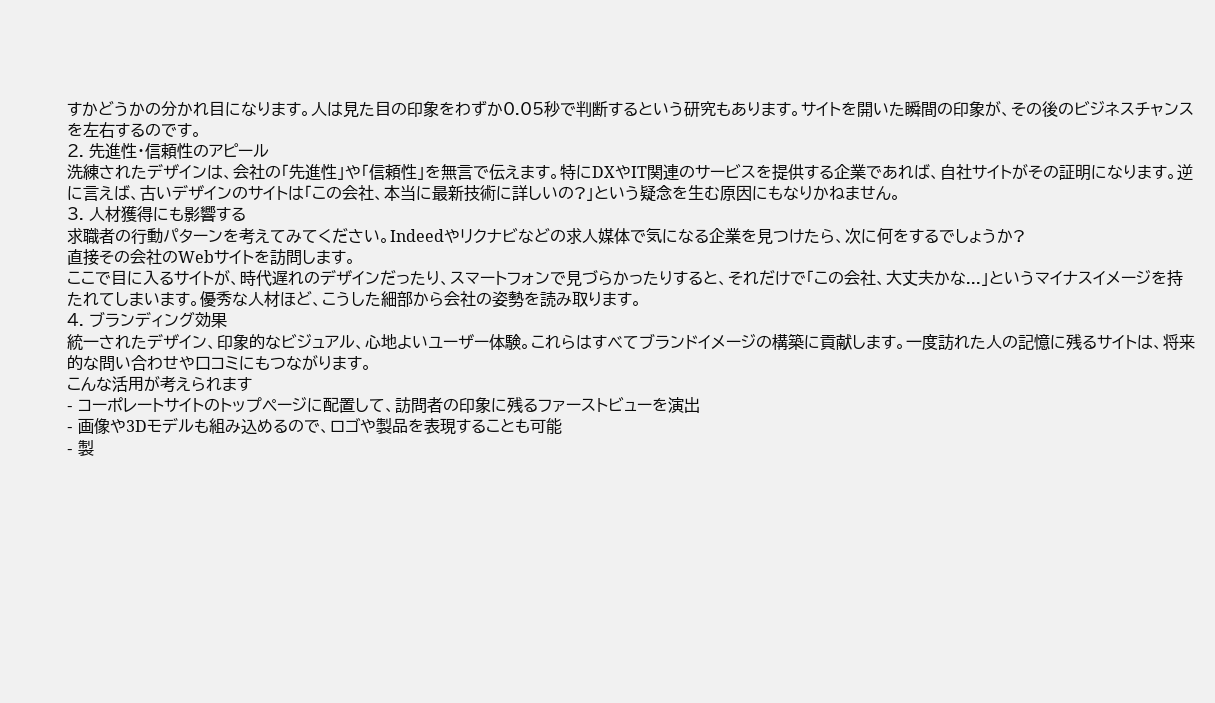すかどうかの分かれ目になります。人は見た目の印象をわずか0.05秒で判断するという研究もあります。サイトを開いた瞬間の印象が、その後のビジネスチャンスを左右するのです。
2. 先進性・信頼性のアピール
洗練されたデザインは、会社の「先進性」や「信頼性」を無言で伝えます。特にDXやIT関連のサービスを提供する企業であれば、自社サイトがその証明になります。逆に言えば、古いデザインのサイトは「この会社、本当に最新技術に詳しいの?」という疑念を生む原因にもなりかねません。
3. 人材獲得にも影響する
求職者の行動パターンを考えてみてください。Indeedやリクナビなどの求人媒体で気になる企業を見つけたら、次に何をするでしょうか?
直接その会社のWebサイトを訪問します。
ここで目に入るサイトが、時代遅れのデザインだったり、スマートフォンで見づらかったりすると、それだけで「この会社、大丈夫かな...」というマイナスイメージを持たれてしまいます。優秀な人材ほど、こうした細部から会社の姿勢を読み取ります。
4. ブランディング効果
統一されたデザイン、印象的なビジュアル、心地よいユーザー体験。これらはすべてブランドイメージの構築に貢献します。一度訪れた人の記憶に残るサイトは、将来的な問い合わせや口コミにもつながります。
こんな活用が考えられます
- コーポレートサイトのトップページに配置して、訪問者の印象に残るファーストビューを演出
- 画像や3Dモデルも組み込めるので、ロゴや製品を表現することも可能
- 製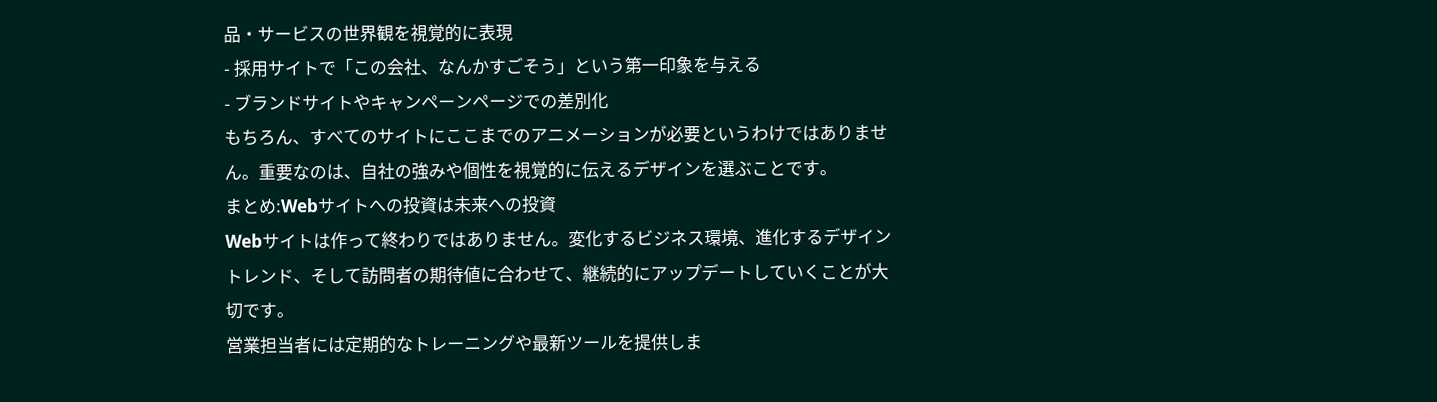品・サービスの世界観を視覚的に表現
- 採用サイトで「この会社、なんかすごそう」という第一印象を与える
- ブランドサイトやキャンペーンページでの差別化
もちろん、すべてのサイトにここまでのアニメーションが必要というわけではありません。重要なのは、自社の強みや個性を視覚的に伝えるデザインを選ぶことです。
まとめ:Webサイトへの投資は未来への投資
Webサイトは作って終わりではありません。変化するビジネス環境、進化するデザイントレンド、そして訪問者の期待値に合わせて、継続的にアップデートしていくことが大切です。
営業担当者には定期的なトレーニングや最新ツールを提供しま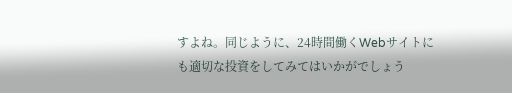すよね。同じように、24時間働くWebサイトにも適切な投資をしてみてはいかがでしょう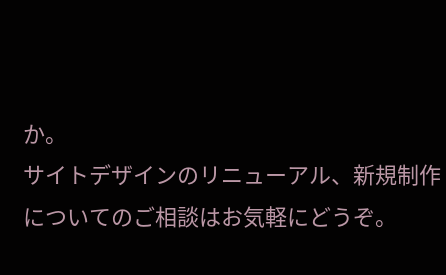か。
サイトデザインのリニューアル、新規制作についてのご相談はお気軽にどうぞ。